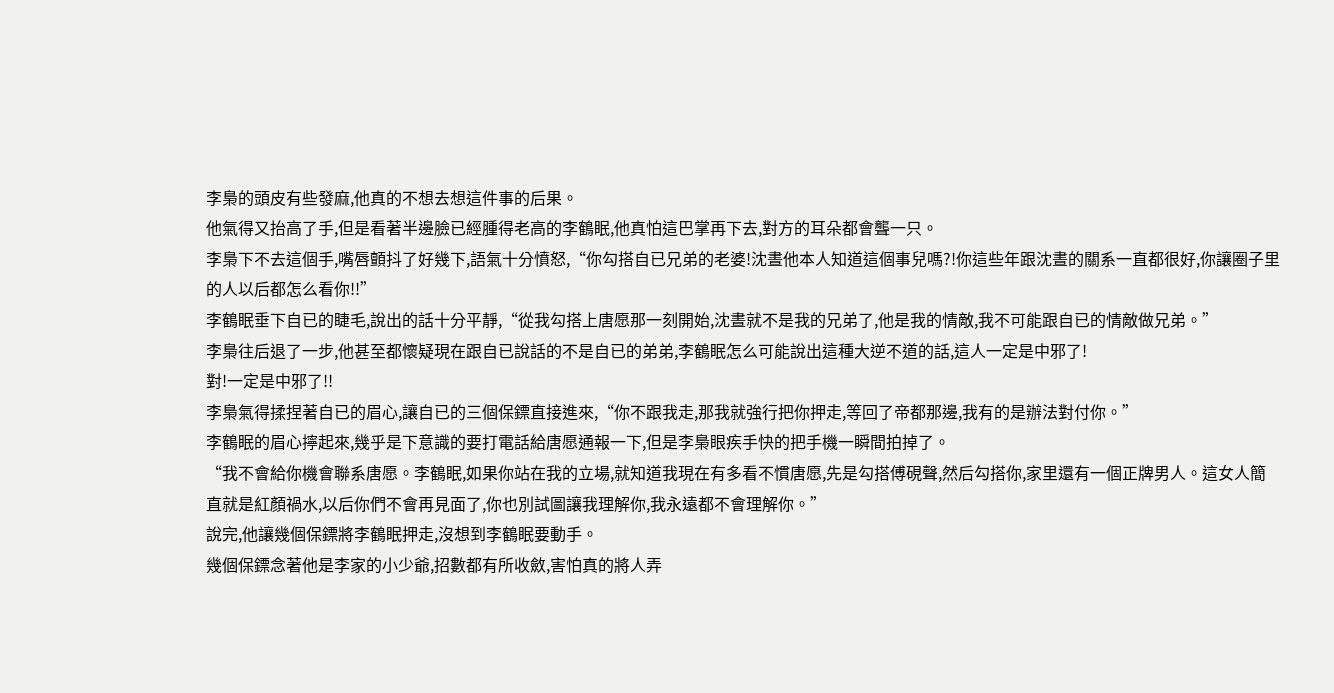李梟的頭皮有些發麻,他真的不想去想這件事的后果。
他氣得又抬高了手,但是看著半邊臉已經腫得老高的李鶴眠,他真怕這巴掌再下去,對方的耳朵都會聾一只。
李梟下不去這個手,嘴唇顫抖了好幾下,語氣十分憤怒,“你勾搭自已兄弟的老婆!沈晝他本人知道這個事兒嗎?!你這些年跟沈晝的關系一直都很好,你讓圈子里的人以后都怎么看你!!”
李鶴眠垂下自已的睫毛,說出的話十分平靜,“從我勾搭上唐愿那一刻開始,沈晝就不是我的兄弟了,他是我的情敵,我不可能跟自已的情敵做兄弟。”
李梟往后退了一步,他甚至都懷疑現在跟自已說話的不是自已的弟弟,李鶴眠怎么可能說出這種大逆不道的話,這人一定是中邪了!
對!一定是中邪了!!
李梟氣得揉捏著自已的眉心,讓自已的三個保鏢直接進來,“你不跟我走,那我就強行把你押走,等回了帝都那邊,我有的是辦法對付你。”
李鶴眠的眉心擰起來,幾乎是下意識的要打電話給唐愿通報一下,但是李梟眼疾手快的把手機一瞬間拍掉了。
“我不會給你機會聯系唐愿。李鶴眠,如果你站在我的立場,就知道我現在有多看不慣唐愿,先是勾搭傅硯聲,然后勾搭你,家里還有一個正牌男人。這女人簡直就是紅顏禍水,以后你們不會再見面了,你也別試圖讓我理解你,我永遠都不會理解你。”
說完,他讓幾個保鏢將李鶴眠押走,沒想到李鶴眠要動手。
幾個保鏢念著他是李家的小少爺,招數都有所收斂,害怕真的將人弄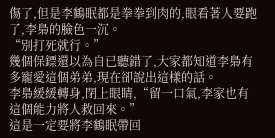傷了,但是李鶴眠都是拳拳到肉的,眼看著人要跑了,李梟的臉色一沉。
“別打死就行。”
幾個保鏢還以為自已聽錯了,大家都知道李梟有多寵愛這個弟弟,現在卻說出這樣的話。
李梟緩緩轉身,閉上眼睛,“留一口氣,李家也有這個能力將人救回來。”
這是一定要將李鶴眠帶回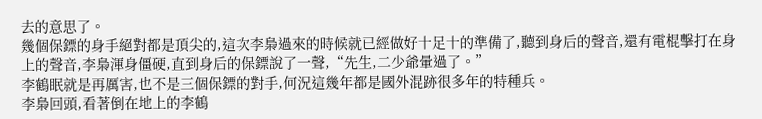去的意思了。
幾個保鏢的身手絕對都是頂尖的,這次李梟過來的時候就已經做好十足十的準備了,聽到身后的聲音,還有電棍擊打在身上的聲音,李梟渾身僵硬,直到身后的保鏢說了一聲,“先生,二少爺暈過了。”
李鶴眠就是再厲害,也不是三個保鏢的對手,何況這幾年都是國外混跡很多年的特種兵。
李梟回頭,看著倒在地上的李鶴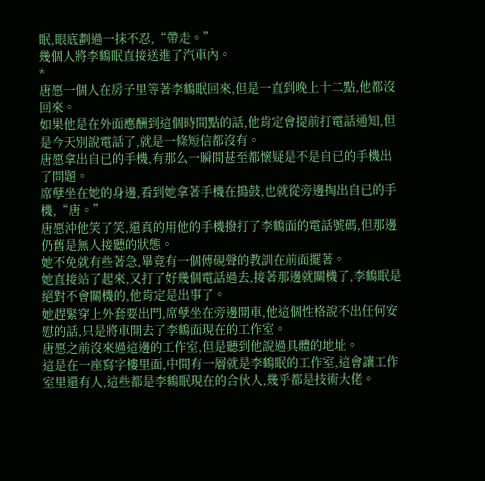眠,眼底劃過一抹不忍,“帶走。”
幾個人將李鶴眠直接送進了汽車內。
*
唐愿一個人在房子里等著李鶴眠回來,但是一直到晚上十二點,他都沒回來。
如果他是在外面應酬到這個時間點的話,他肯定會提前打電話通知,但是今天別說電話了,就是一條短信都沒有。
唐愿拿出自已的手機,有那么一瞬間甚至都懷疑是不是自已的手機出了問題。
席孽坐在她的身邊,看到她拿著手機在搗鼓,也就從旁邊掏出自已的手機,“唐。”
唐愿沖他笑了笑,還真的用他的手機撥打了李鶴面的電話號碼,但那邊仍舊是無人接聽的狀態。
她不免就有些著急,畢竟有一個傅硯聲的教訓在前面擺著。
她直接站了起來,又打了好幾個電話過去,接著那邊就關機了,李鶴眠是絕對不會關機的,他肯定是出事了。
她趕緊穿上外套要出門,席孽坐在旁邊開車,他這個性格說不出任何安慰的話,只是將車開去了李鶴面現在的工作室。
唐愿之前沒來過這邊的工作室,但是聽到他說過具體的地址。
這是在一座寫字樓里面,中間有一層就是李鶴眠的工作室,這會讓工作室里還有人,這些都是李鶴眠現在的合伙人,幾乎都是技術大佬。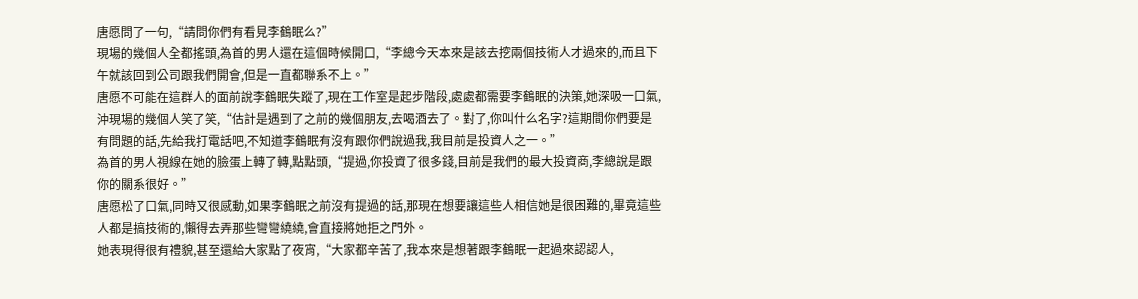唐愿問了一句,“請問你們有看見李鶴眠么?”
現場的幾個人全都搖頭,為首的男人還在這個時候開口,“李總今天本來是該去挖兩個技術人才過來的,而且下午就該回到公司跟我們開會,但是一直都聯系不上。”
唐愿不可能在這群人的面前說李鶴眠失蹤了,現在工作室是起步階段,處處都需要李鶴眠的決策,她深吸一口氣,沖現場的幾個人笑了笑,“估計是遇到了之前的幾個朋友,去喝酒去了。對了,你叫什么名字?這期間你們要是有問題的話,先給我打電話吧,不知道李鶴眠有沒有跟你們說過我,我目前是投資人之一。”
為首的男人視線在她的臉蛋上轉了轉,點點頭,“提過,你投資了很多錢,目前是我們的最大投資商,李總說是跟你的關系很好。”
唐愿松了口氣,同時又很感動,如果李鶴眠之前沒有提過的話,那現在想要讓這些人相信她是很困難的,畢竟這些人都是搞技術的,懶得去弄那些彎彎繞繞,會直接將她拒之門外。
她表現得很有禮貌,甚至還給大家點了夜宵,“大家都辛苦了,我本來是想著跟李鶴眠一起過來認認人,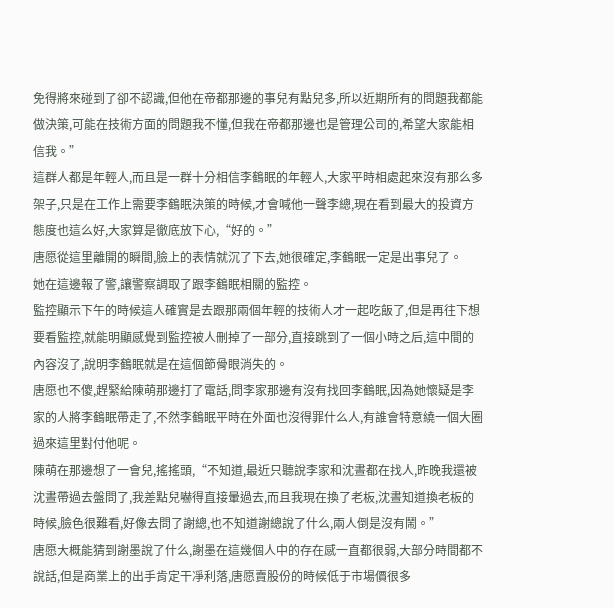免得將來碰到了卻不認識,但他在帝都那邊的事兒有點兒多,所以近期所有的問題我都能做決策,可能在技術方面的問題我不懂,但我在帝都那邊也是管理公司的,希望大家能相信我。”
這群人都是年輕人,而且是一群十分相信李鶴眠的年輕人,大家平時相處起來沒有那么多架子,只是在工作上需要李鶴眠決策的時候,才會喊他一聲李總,現在看到最大的投資方態度也這么好,大家算是徹底放下心,“好的。”
唐愿從這里離開的瞬間,臉上的表情就沉了下去,她很確定,李鶴眠一定是出事兒了。
她在這邊報了警,讓警察調取了跟李鶴眠相關的監控。
監控顯示下午的時候這人確實是去跟那兩個年輕的技術人才一起吃飯了,但是再往下想要看監控,就能明顯感覺到監控被人刪掉了一部分,直接跳到了一個小時之后,這中間的內容沒了,說明李鶴眠就是在這個節骨眼消失的。
唐愿也不傻,趕緊給陳萌那邊打了電話,問李家那邊有沒有找回李鶴眠,因為她懷疑是李家的人將李鶴眠帶走了,不然李鶴眠平時在外面也沒得罪什么人,有誰會特意繞一個大圈過來這里對付他呢。
陳萌在那邊想了一會兒,搖搖頭,“不知道,最近只聽說李家和沈晝都在找人,昨晚我還被沈晝帶過去盤問了,我差點兒嚇得直接暈過去,而且我現在換了老板,沈晝知道換老板的時候,臉色很難看,好像去問了謝總,也不知道謝總說了什么,兩人倒是沒有鬧。”
唐愿大概能猜到謝墨說了什么,謝墨在這幾個人中的存在感一直都很弱,大部分時間都不說話,但是商業上的出手肯定干凈利落,唐愿賣股份的時候低于市場價很多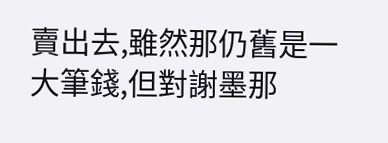賣出去,雖然那仍舊是一大筆錢,但對謝墨那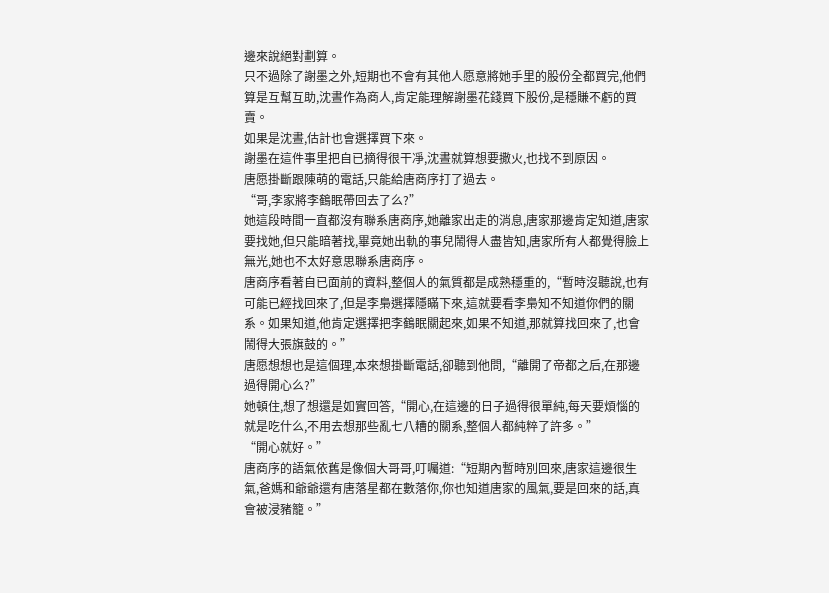邊來說絕對劃算。
只不過除了謝墨之外,短期也不會有其他人愿意將她手里的股份全都買完,他們算是互幫互助,沈晝作為商人,肯定能理解謝墨花錢買下股份,是穩賺不虧的買賣。
如果是沈晝,估計也會選擇買下來。
謝墨在這件事里把自已摘得很干凈,沈晝就算想要撒火,也找不到原因。
唐愿掛斷跟陳萌的電話,只能給唐商序打了過去。
“哥,李家將李鶴眠帶回去了么?”
她這段時間一直都沒有聯系唐商序,她離家出走的消息,唐家那邊肯定知道,唐家要找她,但只能暗著找,畢竟她出軌的事兒鬧得人盡皆知,唐家所有人都覺得臉上無光,她也不太好意思聯系唐商序。
唐商序看著自已面前的資料,整個人的氣質都是成熟穩重的,“暫時沒聽說,也有可能已經找回來了,但是李梟選擇隱瞞下來,這就要看李梟知不知道你們的關系。如果知道,他肯定選擇把李鶴眠關起來,如果不知道,那就算找回來了,也會鬧得大張旗鼓的。”
唐愿想想也是這個理,本來想掛斷電話,卻聽到他問,“離開了帝都之后,在那邊過得開心么?”
她頓住,想了想還是如實回答,“開心,在這邊的日子過得很單純,每天要煩惱的就是吃什么,不用去想那些亂七八糟的關系,整個人都純粹了許多。”
“開心就好。”
唐商序的語氣依舊是像個大哥哥,叮囑道:“短期內暫時別回來,唐家這邊很生氣,爸媽和爺爺還有唐落星都在數落你,你也知道唐家的風氣,要是回來的話,真會被浸豬籠。”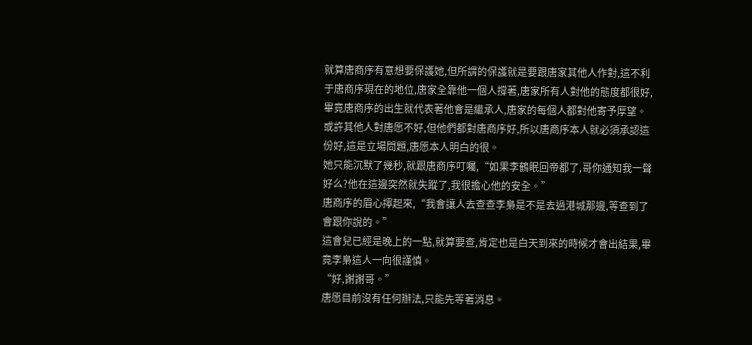就算唐商序有意想要保護她,但所謂的保護就是要跟唐家其他人作對,這不利于唐商序現在的地位,唐家全靠他一個人撐著,唐家所有人對他的態度都很好,畢竟唐商序的出生就代表著他會是繼承人,唐家的每個人都對他寄予厚望。
或許其他人對唐愿不好,但他們都對唐商序好,所以唐商序本人就必須承認這份好,這是立場問題,唐愿本人明白的很。
她只能沉默了幾秒,就跟唐商序叮囑,“如果李鶴眠回帝都了,哥你通知我一聲好么?他在這邊突然就失蹤了,我很擔心他的安全。”
唐商序的眉心擰起來,“我會讓人去查查李梟是不是去過港城那邊,等查到了會跟你說的。”
這會兒已經是晚上的一點,就算要查,肯定也是白天到來的時候才會出結果,畢竟李梟這人一向很謹慎。
“好,謝謝哥。”
唐愿目前沒有任何辦法,只能先等著消息。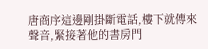唐商序這邊剛掛斷電話,樓下就傳來聲音,緊接著他的書房門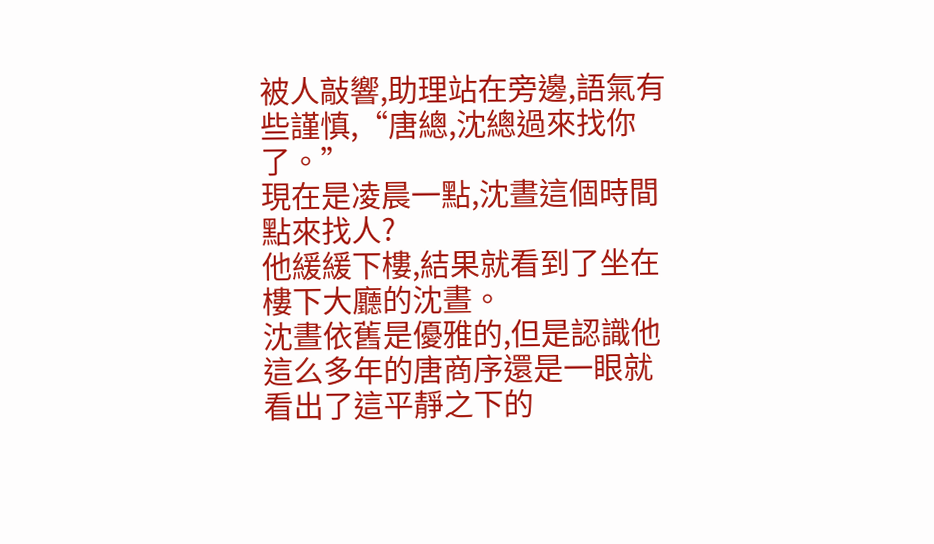被人敲響,助理站在旁邊,語氣有些謹慎,“唐總,沈總過來找你了。”
現在是凌晨一點,沈晝這個時間點來找人?
他緩緩下樓,結果就看到了坐在樓下大廳的沈晝。
沈晝依舊是優雅的,但是認識他這么多年的唐商序還是一眼就看出了這平靜之下的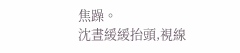焦躁。
沈晝緩緩抬頭,視線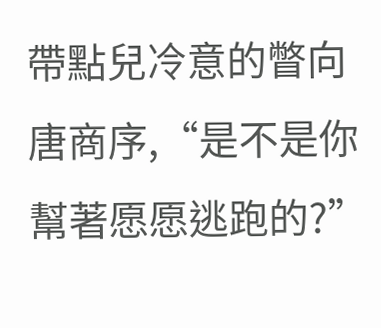帶點兒冷意的瞥向唐商序,“是不是你幫著愿愿逃跑的?”